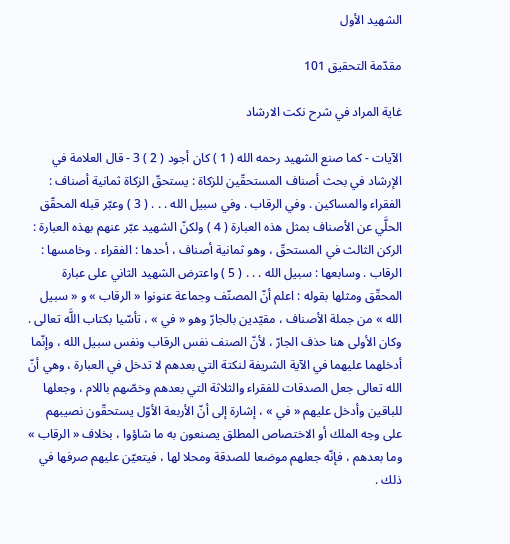الشهيد الأول

مقدّمة التحقيق 101

غاية المراد في شرح نكت الارشاد

الآيات - كما صنع الشهيد رحمه الله ( 1 ) كان أجود ( 2 ) 3 - قال العلامة في الإرشاد في بحث أصناف المستحقّين للزكاة : يستحقّ الزكاة ثمانية أصناف : الفقراء والمساكين . وفي الرقاب . وفي سبيل الله . . . ( 3 ) وعبّر قبله المحقّق الحلَّي عن الأصناف بمثل هذه العبارة ( 4 ) ولكنّ الشهيد عبّر عنهم بهذه العبارة : الركن الثالث في المستحقّ ، وهو ثمانية أصناف ، أحدها : الفقراء . وخامسها : الرقاب . وسابعها : سبيل الله . . . ( 5 ) واعترض الشهيد الثاني على عبارة المحقّق ومثلها بقوله : اعلم أنّ المصنّف وجماعة عنونوا « الرقاب » و « سبيل الله » من جملة الأصناف ، مقيّدين بالجارّ وهو « في » ، تأسّيا بكتاب اللَّه تعالى . وكان الأولى هنا حذف الجارّ ، لأنّ الصنف نفس الرقاب ونفس سبيل الله ، وإنّما أدخلهما عليهما في الآية الشريفة لنكتة التي بعدهم لا تدخل في العبارة ، وهي أنّ الله تعالى جعل الصدقات للفقراء والثلاثة التي بعدهم وخصّهم باللام ، وجعلها للباقين وأدخل عليهم « في » ، إشارة إلى أنّ الأربعة الأوّل يستحقّون نصيبهم على وجه الملك أو الاختصاص المطلق يصنعون به ما شاؤوا ، بخلاف « الرقاب » وما بعدهم ، فإنّه جعلهم موضعا للصدقة ومحلا لها ، فيتعيّن عليهم صرفها في ذلك .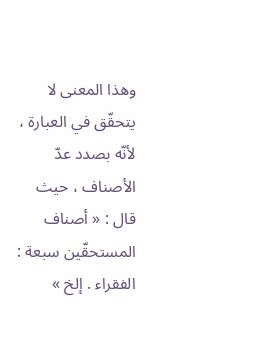وهذا المعنى لا يتحقّق في العبارة ، لأنّه بصدد عدّ الأصناف ، حيث قال : « أصناف المستحقّين سبعة : الفقراء . إلخ »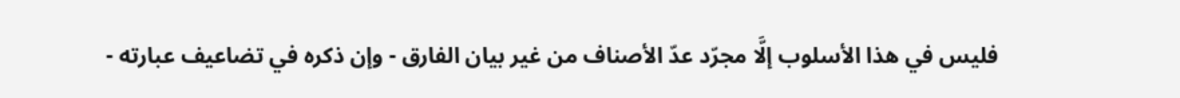فليس في هذا الأسلوب إلَّا مجرّد عدّ الأصناف من غير بيان الفارق - وإن ذكره في تضاعيف عبارته -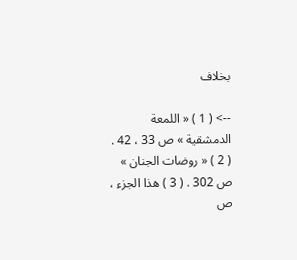بخلاف

--> ( 1 ) « اللمعة الدمشقية » ص 33 ، 42 . ( 2 ) « روضات الجنان » ص 302 . ( 3 ) هذا الجزء ، ص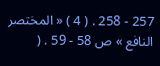257 - 258 . ( 4 ) « المختصر النافع » ص 58 - 59 . (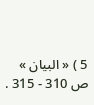5 ) « البيان » ص 310 - 315 .